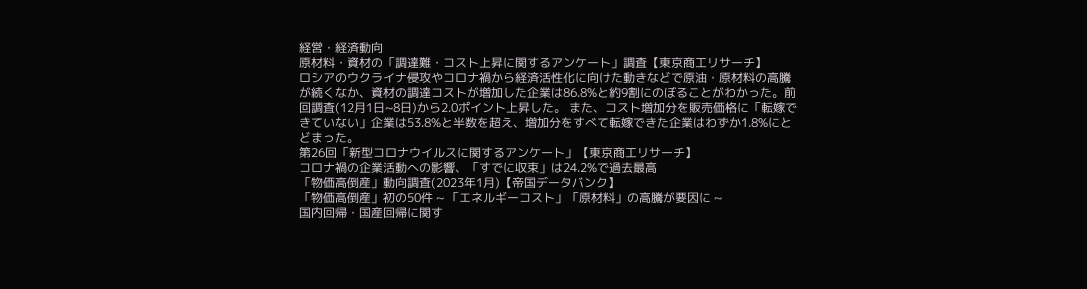経営・経済動向
原材料・資材の「調達難・コスト上昇に関するアンケート」調査【東京商工リサーチ】
ロシアのウクライナ侵攻やコロナ禍から経済活性化に向けた動きなどで原油・原材料の高騰が続くなか、資材の調達コストが増加した企業は86.8%と約9割にのぼることがわかった。前回調査(12月1日~8日)から2.0ポイント上昇した。 また、コスト増加分を販売価格に「転嫁できていない」企業は53.8%と半数を超え、増加分をすべて転嫁できた企業はわずか1.8%にとどまった。
第26回「新型コロナウイルスに関するアンケート」【東京商工リサーチ】
コロナ禍の企業活動への影響、「すでに収束」は24.2%で過去最高
「物価高倒産」動向調査(2023年1月)【帝国データバンク】
「物価高倒産」初の50件 ~ 「エネルギーコスト」「原材料」の高騰が要因に ~
国内回帰・国産回帰に関す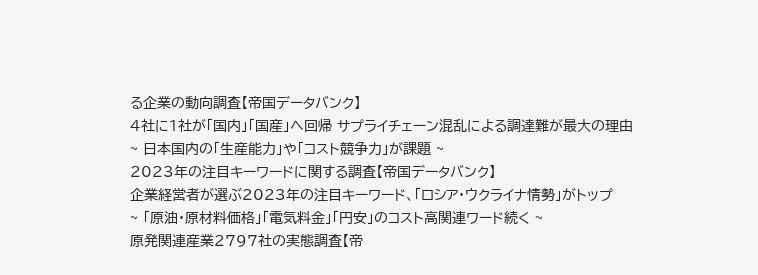る企業の動向調査【帝国データバンク】
4社に1社が「国内」「国産」へ回帰 サプライチェーン混乱による調達難が最大の理由
~ 日本国内の「生産能力」や「コスト競争力」が課題 ~
2023年の注目キーワードに関する調査【帝国データバンク】
企業経営者が選ぶ2023年の注目キーワード、「ロシア・ウクライナ情勢」がトップ
~ 「原油・原材料価格」「電気料金」「円安」のコスト高関連ワード続く ~
原発関連産業2797社の実態調査【帝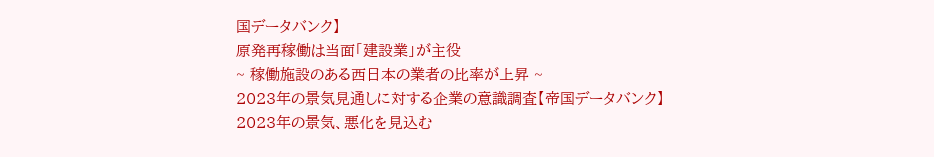国データバンク】
原発再稼働は当面「建設業」が主役
~ 稼働施設のある西日本の業者の比率が上昇 ~
2023年の景気見通しに対する企業の意識調査【帝国データバンク】
2023年の景気、悪化を見込む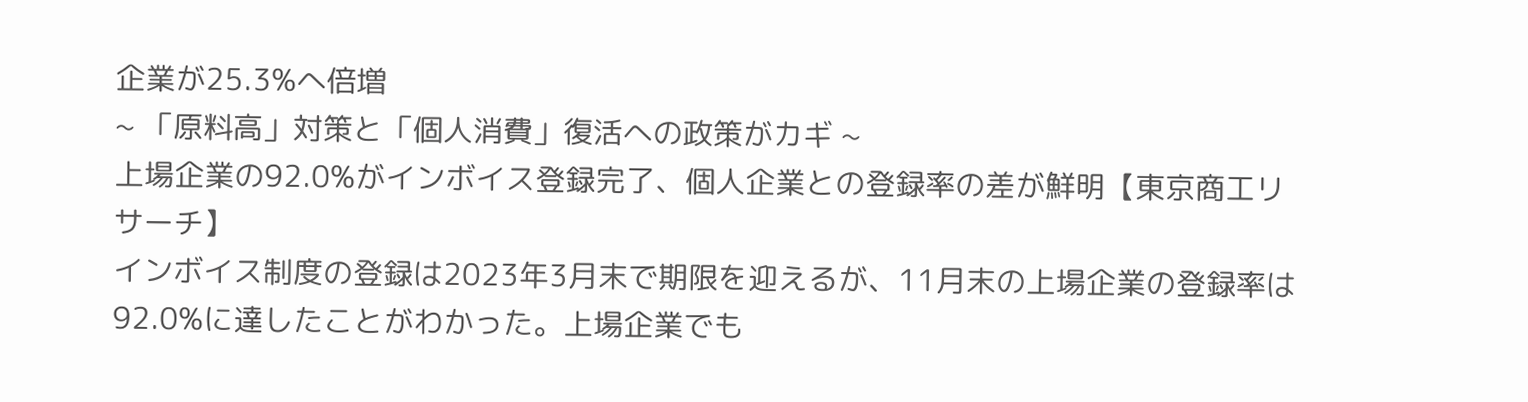企業が25.3%へ倍増
~ 「原料高」対策と「個人消費」復活への政策がカギ ~
上場企業の92.0%がインボイス登録完了、個人企業との登録率の差が鮮明【東京商工リサーチ】
インボイス制度の登録は2023年3月末で期限を迎えるが、11月末の上場企業の登録率は92.0%に達したことがわかった。上場企業でも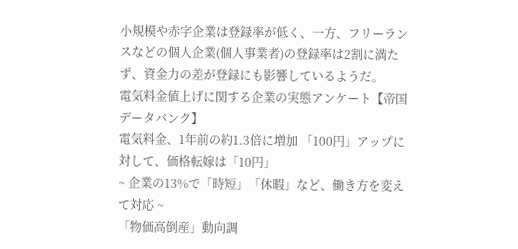小規模や赤字企業は登録率が低く、一方、フリーランスなどの個人企業(個人事業者)の登録率は2割に満たず、資金力の差が登録にも影響しているようだ。
電気料金値上げに関する企業の実態アンケート【帝国データバンク】
電気料金、1年前の約1.3倍に増加 「100円」アップに対して、価格転嫁は「10円」
~ 企業の13%で「時短」「休暇」など、働き方を変えて対応 ~
「物価高倒産」動向調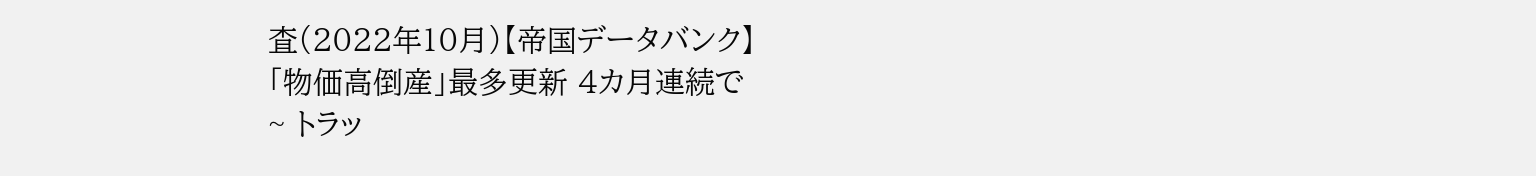査(2022年10月)【帝国データバンク】
「物価高倒産」最多更新 4カ月連続で
~ トラッ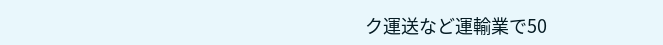ク運送など運輸業で50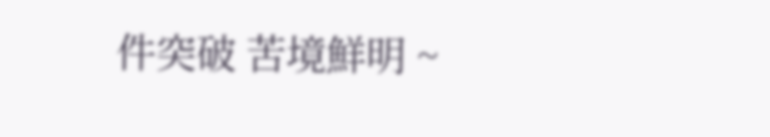件突破 苦境鮮明 ~